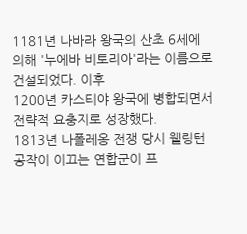1181년 나바라 왕국의 산초 6세에 의해 '누에바 비토리아'라는 이름으로 건설되었다. 이후
1200년 카스티야 왕국에 병합되면서 전략적 요충지로 성장했다.
1813년 나폴레옹 전쟁 당시 웰링턴 공작이 이끄는 연합군이 프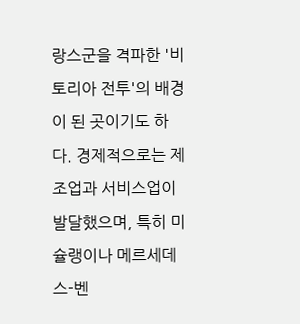랑스군을 격파한 '비토리아 전투'의 배경이 된 곳이기도 하다. 경제적으로는 제조업과 서비스업이 발달했으며, 특히 미슐랭이나 메르세데스-벤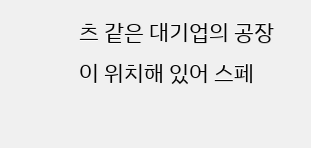츠 같은 대기업의 공장이 위치해 있어 스페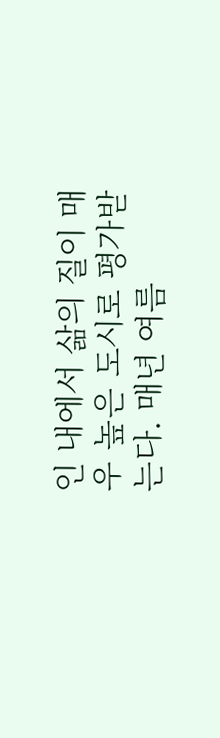인 내에서 삶의 질이 매우 높은 도시로 평가받는다. 매년 여름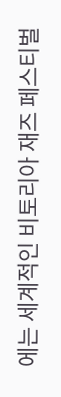에는 세계적인 비토리아 재즈 페스티벌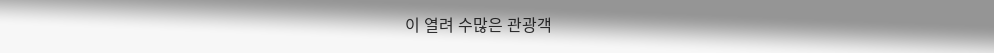이 열려 수많은 관광객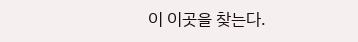이 이곳을 찾는다.